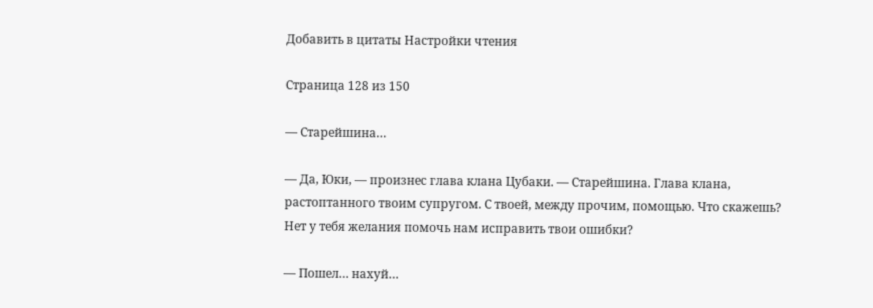Добавить в цитаты Настройки чтения

Страница 128 из 150

— Старейшина…

— Да, Юки, — произнес глава клана Цубаки. — Старейшина. Глава клана, растоптанного твоим супругом. С твоей, между прочим, помощью. Что скажешь? Нет у тебя желания помочь нам исправить твои ошибки?

— Пошел… нахуй…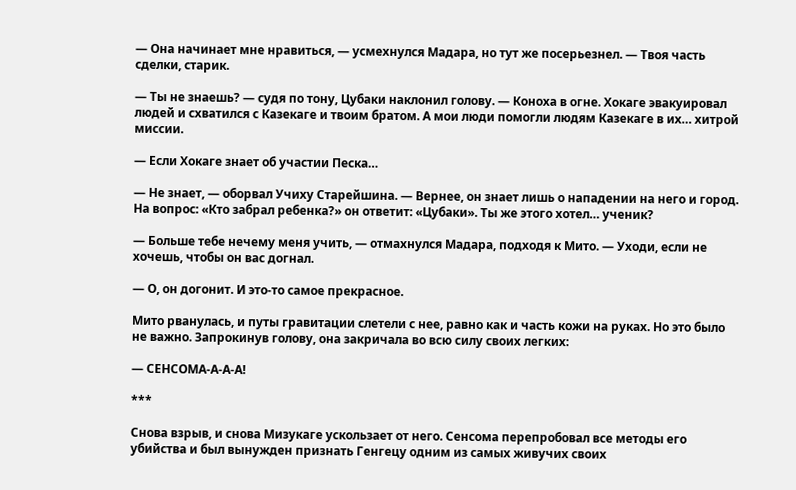— Она начинает мне нравиться, — усмехнулся Мадара, но тут же посерьезнел. — Твоя часть сделки, старик.

— Ты не знаешь? — судя по тону, Цубаки наклонил голову. — Коноха в огне. Хокаге эвакуировал людей и схватился с Казекаге и твоим братом. А мои люди помогли людям Казекаге в их… хитрой миссии.

— Если Хокаге знает об участии Песка…

— Не знает, — оборвал Учиху Старейшина. — Вернее, он знает лишь о нападении на него и город. На вопрос: «Кто забрал ребенка?» он ответит: «Цубаки». Ты же этого хотел… ученик?

— Больше тебе нечему меня учить, — отмахнулся Мадара, подходя к Мито. — Уходи, если не хочешь, чтобы он вас догнал.

— О, он догонит. И это-то самое прекрасное.

Мито рванулась, и путы гравитации слетели с нее, равно как и часть кожи на руках. Но это было не важно. Запрокинув голову, она закричала во всю силу своих легких:

— СЕНСОМА-А-А-А!

***

Снова взрыв, и снова Мизукаге ускользает от него. Сенсома перепробовал все методы его убийства и был вынужден признать Генгецу одним из самых живучих своих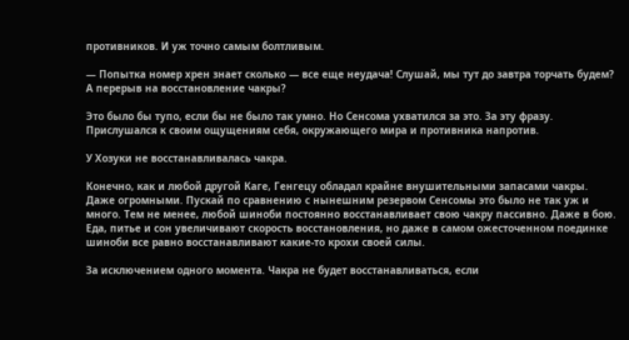противников. И уж точно самым болтливым.

— Попытка номер хрен знает сколько — все еще неудача! Слушай, мы тут до завтра торчать будем? А перерыв на восстановление чакры?

Это было бы тупо, если бы не было так умно. Но Сенсома ухватился за это. За эту фразу. Прислушался к своим ощущениям себя, окружающего мира и противника напротив.

У Хозуки не восстанавливалась чакра.

Конечно, как и любой другой Каге, Генгецу обладал крайне внушительными запасами чакры. Даже огромными. Пускай по сравнению с нынешним резервом Сенсомы это было не так уж и много. Тем не менее, любой шиноби постоянно восстанавливает свою чакру пассивно. Даже в бою. Еда, питье и сон увеличивают скорость восстановления, но даже в самом ожесточенном поединке шиноби все равно восстанавливают какие-то крохи своей силы.

За исключением одного момента. Чакра не будет восстанавливаться, если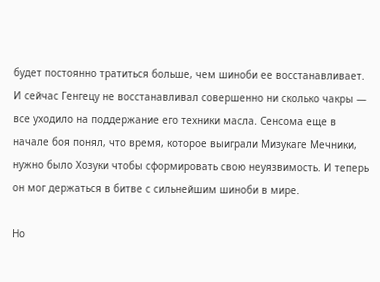будет постоянно тратиться больше, чем шиноби ее восстанавливает. И сейчас Генгецу не восстанавливал совершенно ни сколько чакры — все уходило на поддержание его техники масла. Сенсома еще в начале боя понял, что время, которое выиграли Мизукаге Мечники, нужно было Хозуки чтобы сформировать свою неуязвимость. И теперь он мог держаться в битве с сильнейшим шиноби в мире.

Но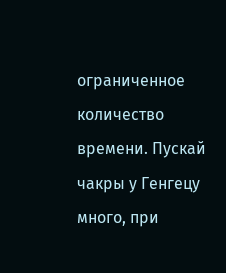ограниченное количество времени. Пускай чакры у Генгецу много, при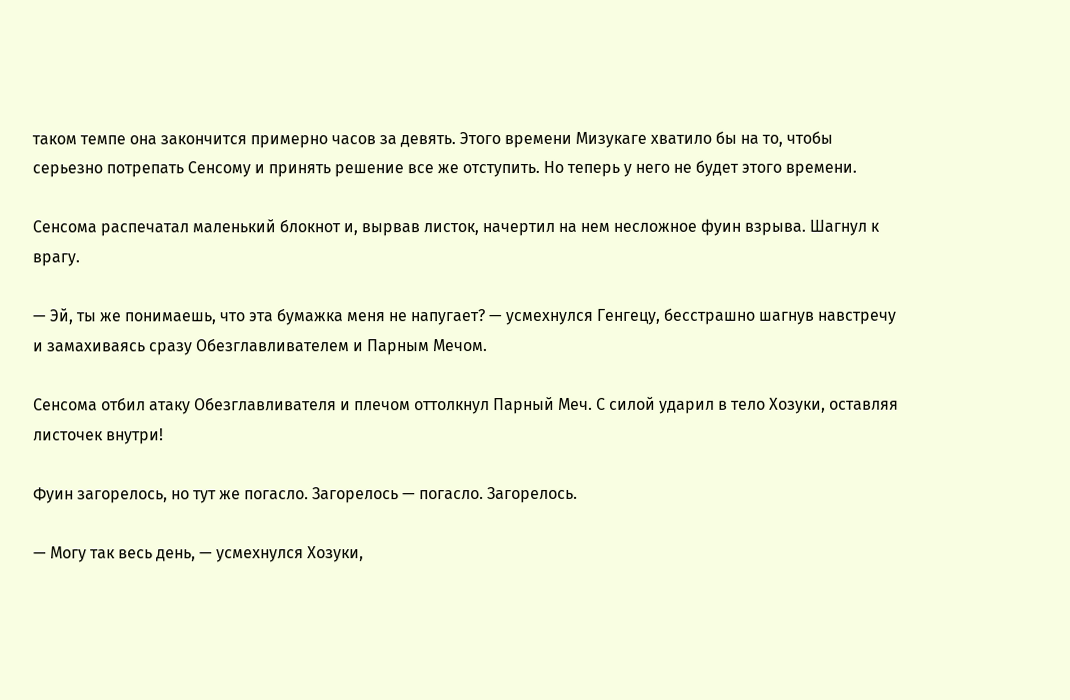таком темпе она закончится примерно часов за девять. Этого времени Мизукаге хватило бы на то, чтобы серьезно потрепать Сенсому и принять решение все же отступить. Но теперь у него не будет этого времени.

Сенсома распечатал маленький блокнот и, вырвав листок, начертил на нем несложное фуин взрыва. Шагнул к врагу.

— Эй, ты же понимаешь, что эта бумажка меня не напугает? — усмехнулся Генгецу, бесстрашно шагнув навстречу и замахиваясь сразу Обезглавливателем и Парным Мечом.

Сенсома отбил атаку Обезглавливателя и плечом оттолкнул Парный Меч. С силой ударил в тело Хозуки, оставляя листочек внутри!

Фуин загорелось, но тут же погасло. Загорелось — погасло. Загорелось.

— Могу так весь день, — усмехнулся Хозуки,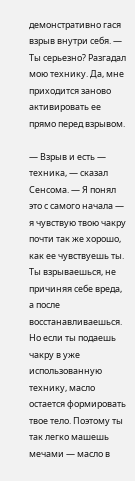демонстративно гася взрыв внутри себя. — Ты серьезно? Разгадал мою технику. Да, мне приходится заново активировать ее прямо перед взрывом.

— Взрыв и есть — техника, — сказал Сенсома. — Я понял это с самого начала — я чувствую твою чакру почти так же хорошо, как ее чувствуешь ты. Ты взрываешься, не причиняя себе вреда, а после восстанавливаешься. Но если ты подаешь чакру в уже использованную технику, масло остается формировать твое тело. Поэтому ты так легко машешь мечами — масло в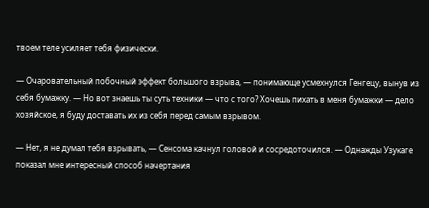твоем теле усиляет тебя физически.

— Очаровательный побочный эффект большого взрыва, — понимающе усмехнулся Генгецу, вынув из себя бумажку. — Но вот знаешь ты суть техники — что с того? Хочешь пихать в меня бумажки — дело хозяйское, я буду доставать их из себя перед самым взрывом.

— Нет, я не думал тебя взрывать, — Сенсома качнул головой и сосредоточился. — Однажды Узукаге показал мне интересный способ начертания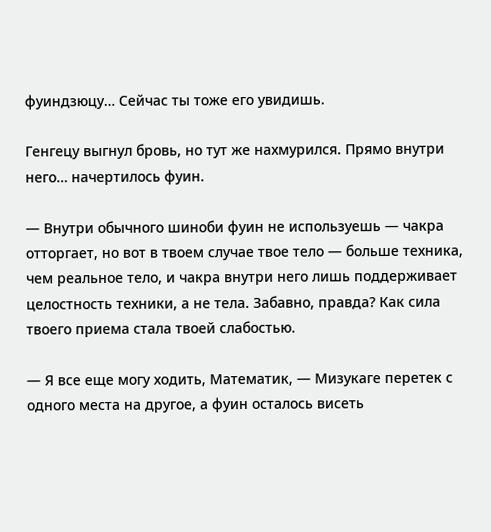фуиндзюцу… Сейчас ты тоже его увидишь.

Генгецу выгнул бровь, но тут же нахмурился. Прямо внутри него… начертилось фуин.

— Внутри обычного шиноби фуин не используешь — чакра отторгает, но вот в твоем случае твое тело — больше техника, чем реальное тело, и чакра внутри него лишь поддерживает целостность техники, а не тела. Забавно, правда? Как сила твоего приема стала твоей слабостью.

— Я все еще могу ходить, Математик, — Мизукаге перетек с одного места на другое, а фуин осталось висеть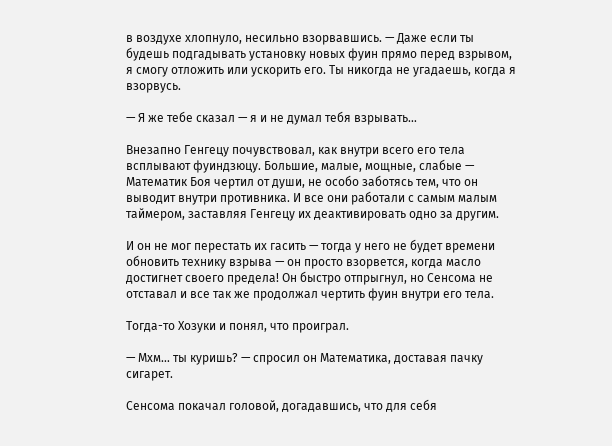в воздухе хлопнуло, несильно взорвавшись. — Даже если ты будешь подгадывать установку новых фуин прямо перед взрывом, я смогу отложить или ускорить его. Ты никогда не угадаешь, когда я взорвусь.

— Я же тебе сказал — я и не думал тебя взрывать…

Внезапно Генгецу почувствовал, как внутри всего его тела всплывают фуиндзюцу. Большие, малые, мощные, слабые — Математик Боя чертил от души, не особо заботясь тем, что он выводит внутри противника. И все они работали с самым малым таймером, заставляя Генгецу их деактивировать одно за другим.

И он не мог перестать их гасить — тогда у него не будет времени обновить технику взрыва — он просто взорвется, когда масло достигнет своего предела! Он быстро отпрыгнул, но Сенсома не отставал и все так же продолжал чертить фуин внутри его тела.

Тогда-то Хозуки и понял, что проиграл.

— Мхм… ты куришь? — спросил он Математика, доставая пачку сигарет.

Сенсома покачал головой, догадавшись, что для себя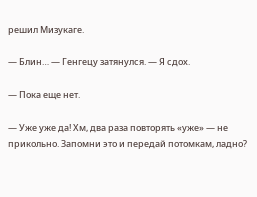решил Мизукаге.

— Блин… — Генгецу затянулся. — Я сдох.

— Пока еще нет.

— Уже уже да! Хм, два раза повторять «уже» — не прикольно. Запомни это и передай потомкам, ладно?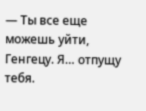— Ты все еще можешь уйти, Генгецу. Я… отпущу тебя.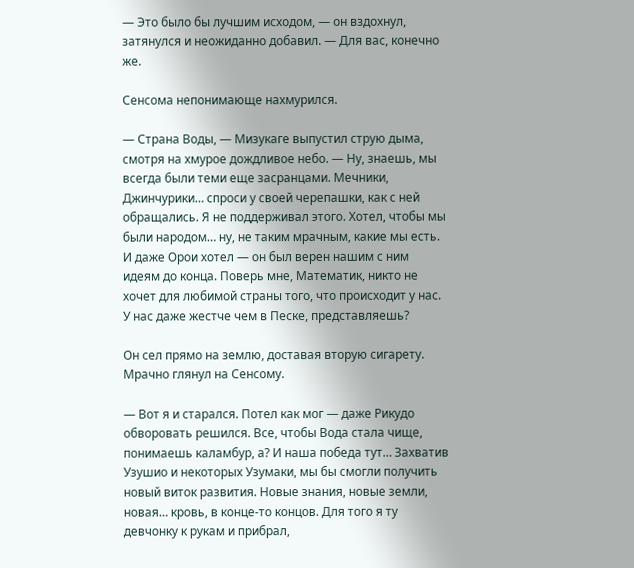— Это было бы лучшим исходом, — он вздохнул, затянулся и неожиданно добавил. — Для вас, конечно же.

Сенсома непонимающе нахмурился.

— Страна Воды, — Мизукаге выпустил струю дыма, смотря на хмурое дождливое небо. — Ну, знаешь, мы всегда были теми еще засранцами. Мечники, Джинчурики… спроси у своей черепашки, как с ней обращались. Я не поддерживал этого. Хотел, чтобы мы были народом… ну, не таким мрачным, какие мы есть. И даже Орои хотел — он был верен нашим с ним идеям до конца. Поверь мне, Математик, никто не хочет для любимой страны того, что происходит у нас. У нас даже жестче чем в Песке, представляешь?

Он сел прямо на землю, доставая вторую сигарету. Мрачно глянул на Сенсому.

— Вот я и старался. Потел как мог — даже Рикудо обворовать решился. Все, чтобы Вода стала чище, понимаешь каламбур, а? И наша победа тут… Захватив Узушио и некоторых Узумаки, мы бы смогли получить новый виток развития. Новые знания, новые земли, новая… кровь, в конце-то концов. Для того я ту девчонку к рукам и прибрал,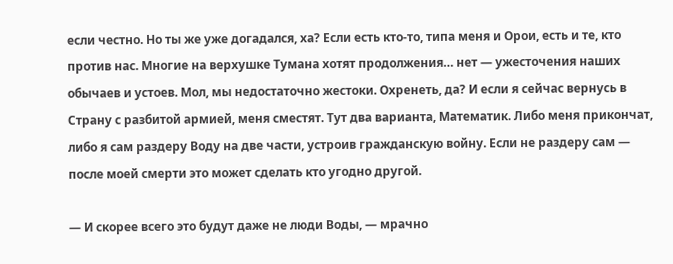если честно. Но ты же уже догадался, ха? Если есть кто-то, типа меня и Орои, есть и те, кто против нас. Многие на верхушке Тумана хотят продолжения… нет — ужесточения наших обычаев и устоев. Мол, мы недостаточно жестоки. Охренеть, да? И если я сейчас вернусь в Страну с разбитой армией, меня сместят. Тут два варианта, Математик. Либо меня прикончат, либо я сам раздеру Воду на две части, устроив гражданскую войну. Если не раздеру сам — после моей смерти это может сделать кто угодно другой.

— И скорее всего это будут даже не люди Воды, — мрачно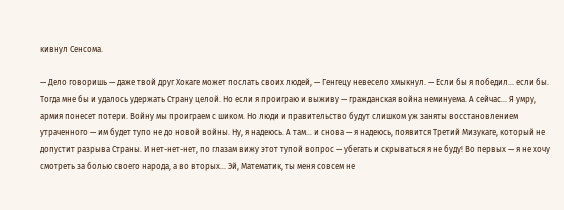кивнул Сенсома.

— Дело говоришь — даже твой друг Хокаге может послать своих людей, — Генгецу невесело хмыкнул. — Если бы я победил… если бы. Тогда мне бы и удалось удержать Страну целой. Но если я проиграю и выживу — гражданская война неминуема. А сейчас… Я умру, армия понесет потери. Войну мы проиграем с шиком. Но люди и правительство будут слишком уж заняты восстановлением утраченного — им будет тупо не до новой войны. Ну, я надеюсь. А там… и снова — я надеюсь, появится Третий Мизукаге, который не допустит разрыва Страны. И нет-нет-нет, по глазам вижу этот тупой вопрос — убегать и скрываться я не буду! Во первых — я не хочу смотреть за болью своего народа, а во вторых… Эй, Математик, ты меня совсем не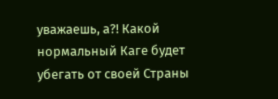уважаешь, а?! Какой нормальный Каге будет убегать от своей Страны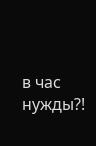в час нужды?!